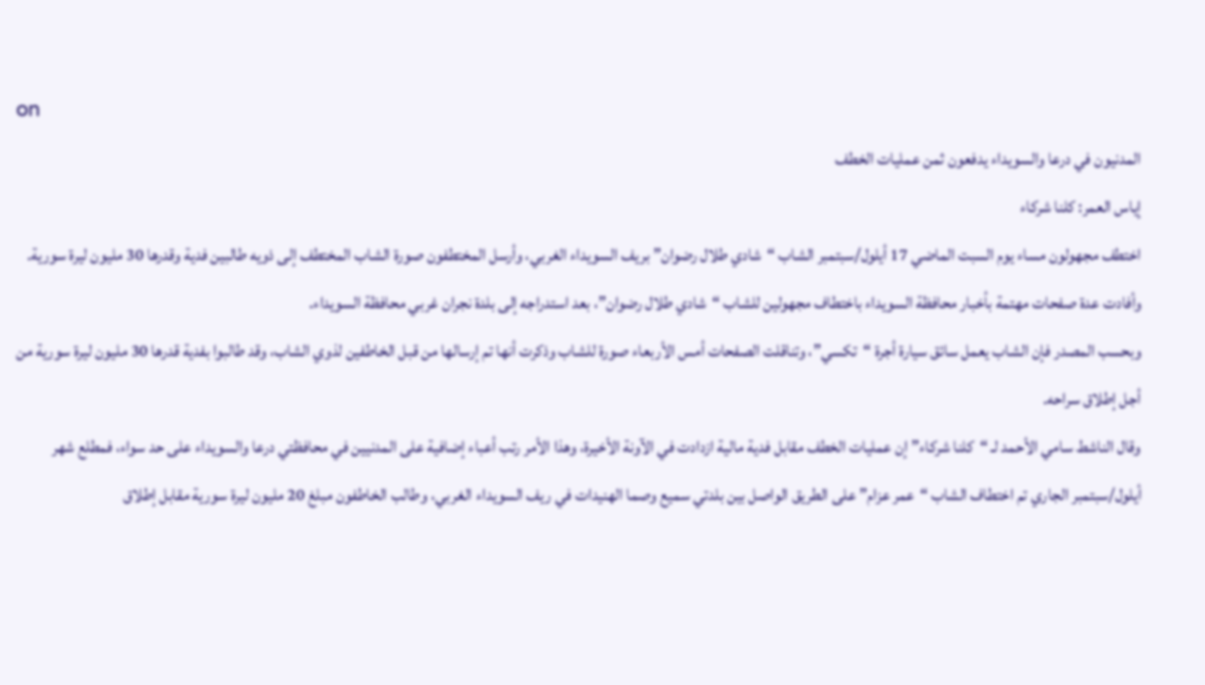on
المدنيون في درعا والسويداء يدفعون ثمن عمليات الخطف
إياس العمر: كلنا شركاء
اختطف مجهولون مساء يوم السبت الماضي 17 أيلول/سبتمبر الشاب “شادي طلال رضوان” بريف السويداء الغربي، وأرسل المختطفون صورة الشاب المختطف إلى ذويه طالبين فدية وقدرها 30 مليون ليرة سورية.
وأفادت عدة صفحات مهتمة بأخبار محافظة السويداء باختطاف مجهولين للشاب “شادي طلال رضوان”، بعد استدراجه إلى بلدة نجران غربي محافظة السويداء.
وبحسب المصدر فإن الشاب يعمل سائق سيارة أجرة “تكسي”، وتناقلت الصفحات أمس الأربعاء صورة للشاب وذكرت أنها تم إرسالها من قبل الخاطفين لذوي الشاب، وقد طالبوا بفدية قدرها 30 مليون ليرة سورية من أجل إطلاق سراحه.
وقال الناشط سامي الأحمد لـ “كلنا شركاء” إن عمليات الخطف مقابل فدية مالية ازدادت في الآونة الأخيرة، وهذا الأمر رتب أعباء إضافية على المدنيين في محافظتي درعا والسويداء على حد سواء، فمطلع شهر أيلول/سبتمبر الجاري تم اختطاف الشاب “عمر عزام” على الطريق الواصل بين بلدتي سميع وصما الهنيدات في ريف السويداء الغربي، وطالب الخاطفون مبلغ 20 مليون ليرة سورية مقابل إطلاق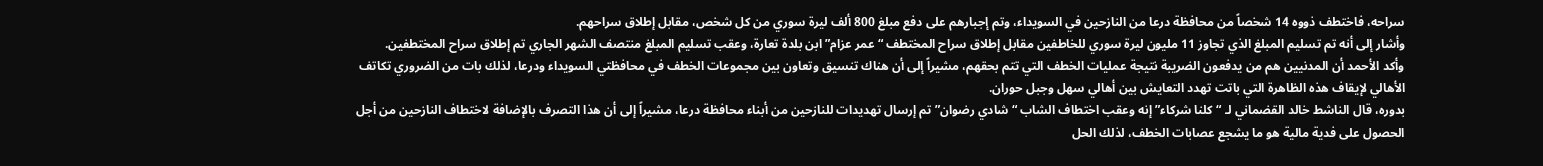سراحه، فاختطف ذووه 14 شخصاً من محافظة درعا من النازحين في السويداء، وتم إجبارهم على دفع مبلغ 800 ألف ليرة سوري من كل شخص، مقابل إطلاق سراحهم.
وأشار إلى أنه تم تسليم المبلغ الذي تجاوز 11 مليون ليرة سوري للخاطفين مقابل إطلاق سراح المختطف “عمر عزام” ابن بلدة تعارة، وعقب تسليم المبلغ منتصف الشهر الجاري تم إطلاق سراح المختطفين.
وأكد الأحمد أن المدنيين هم من يدفعون الضريبة نتيجة عمليات الخطف التي تتم بحقهم، مشيراً إلى أن هناك تنسيق وتعاون بين مجموعات الخطف في محافظتي السويداء ودرعا، لذلك بات من الضروري تكاتف الأهالي لإيقاف هذه الظاهرة التي باتت تهدد التعايش بين أهالي سهل وجبل حوران.
بدوره، قال الناشط خالد القضماني لـ “كلنا شركاء” إنه وعقب اختطاف الشاب “شادي رضوان” تم إرسال تهديدات للنازحين من أبناء محافظة درعا، مشيراً إلى أن هذا التصرف بالإضافة لاختطاف النازحين من أجل الحصول على فدية مالية هو ما يشجع عصابات الخطف، لذلك الحل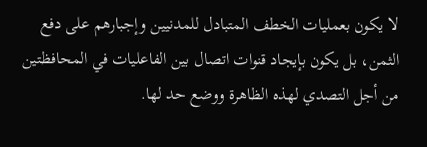لا يكون بعمليات الخطف المتبادل للمدنيين وإجبارهم على دفع الثمن، بل يكون بإيجاد قنوات اتصال بين الفاعليات في المحافظتين من أجل التصدي لهذه الظاهرة ووضع حد لها.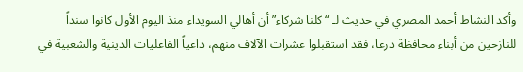وأكد النشاط أحمد المصري في حديث لـ “كلنا شركاء” أن أهالي السويداء منذ اليوم الأول كانوا سنداً للنازحين من أبناء محافظة درعا، فقد استقبلوا عشرات الآلاف منهم، داعياً الفاعليات الدينية والشعبية في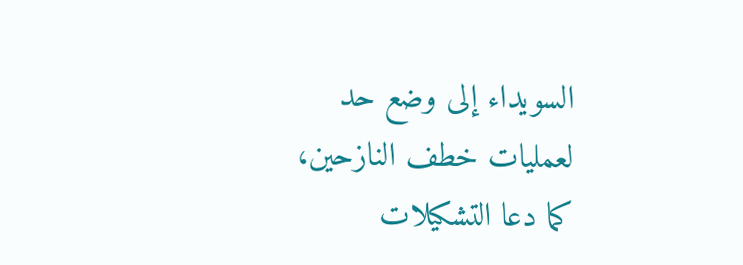السويداء إلى وضع حد لعمليات خطف النازحين، كما دعا التشكيلات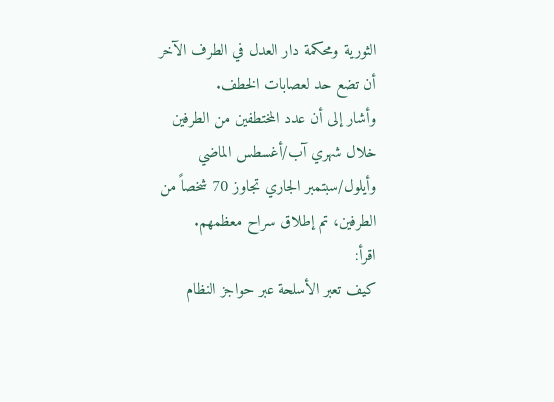الثورية ومحكمة دار العدل في الطرف الآخر أن تضع حد لعصابات الخطف.
وأشار إلى أن عدد المختطفين من الطرفين خلال شهري آب/أغسطس الماضي وأيلول/سبتمبر الجاري تجاوز 70 شخصاً من الطرفين، تم إطلاق سراح معظمهم.
اقرأ:
كيف تعبر الأسلحة عبر حواجز النظام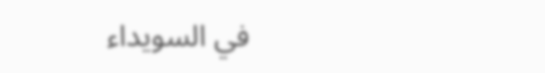في السويداء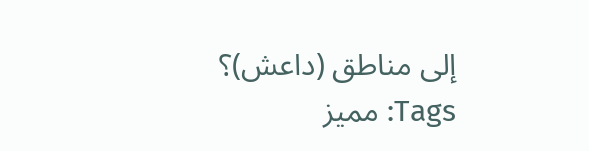إلى مناطق (داعش)؟
Tags: مميز